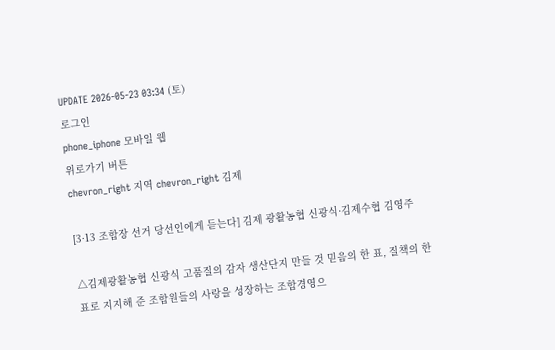UPDATE 2026-05-23 03:34 (토)
로그인
phone_iphone 모바일 웹
위로가기 버튼
chevron_right 지역 chevron_right 김제

[3·13 조합장 선거 당선인에게 듣는다] 김제 광활농협 신광식·김제수협 김영주

△김제광활농협 신광식 고품질의 감자 생산단지 만들 것 믿음의 한 표, 질책의 한 표로 지지해 준 조합원들의 사랑을 성장하는 조합경영으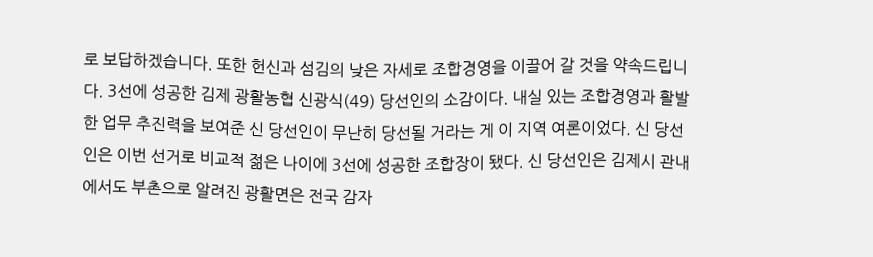로 보답하겠습니다. 또한 헌신과 섬김의 낮은 자세로 조합경영을 이끌어 갈 것을 약속드립니다. 3선에 성공한 김제 광활농협 신광식(49) 당선인의 소감이다. 내실 있는 조합경영과 활발한 업무 추진력을 보여준 신 당선인이 무난히 당선될 거라는 게 이 지역 여론이었다. 신 당선인은 이번 선거로 비교적 젊은 나이에 3선에 성공한 조합장이 됐다. 신 당선인은 김제시 관내에서도 부촌으로 알려진 광활면은 전국 감자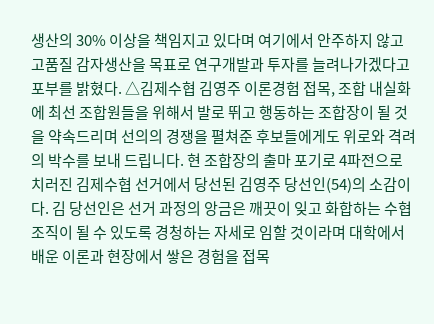생산의 30% 이상을 책임지고 있다며 여기에서 안주하지 않고 고품질 감자생산을 목표로 연구개발과 투자를 늘려나가겠다고 포부를 밝혔다. △김제수협 김영주 이론경험 접목, 조합 내실화에 최선 조합원들을 위해서 발로 뛰고 행동하는 조합장이 될 것을 약속드리며 선의의 경쟁을 펼쳐준 후보들에게도 위로와 격려의 박수를 보내 드립니다. 현 조합장의 출마 포기로 4파전으로 치러진 김제수협 선거에서 당선된 김영주 당선인(54)의 소감이다. 김 당선인은 선거 과정의 앙금은 깨끗이 잊고 화합하는 수협 조직이 될 수 있도록 경청하는 자세로 임할 것이라며 대학에서 배운 이론과 현장에서 쌓은 경험을 접목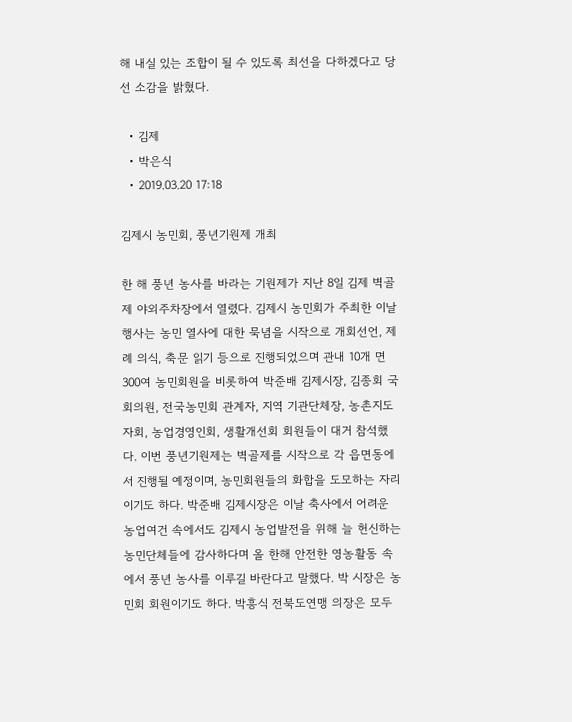해 내실 있는 조합이 될 수 있도록 최선을 다하겠다고 당선 소감을 밝혔다.

  • 김제
  • 박은식
  • 2019.03.20 17:18

김제시 농민회, 풍년기원제 개최

한 해 풍년 농사를 바라는 기원제가 지난 8일 김제 벽골제 야외주차장에서 열렸다. 김제시 농민회가 주최한 이날 행사는 농민 열사에 대한 묵념을 시작으로 개회선언, 제례 의식, 축문 읽기 등으로 진행되었으며 관내 10개 면 300여 농민회원을 비롯하여 박준배 김제시장, 김종회 국회의원, 전국농민회 관계자, 지역 기관단체장, 농촌지도자회, 농업경영인회, 생활개선회 회원들이 대거 참석했다. 이번 풍년기원제는 벽골제를 시작으로 각 읍면동에서 진행될 예정이며, 농민회원들의 화합을 도모하는 자리이기도 하다. 박준배 김제시장은 이날 축사에서 어려운 농업여건 속에서도 김제시 농업발전을 위해 늘 헌신하는 농민단체들에 감사하다며 올 한해 안전한 영농활동 속에서 풍년 농사를 이루길 바란다고 말했다. 박 시장은 농민회 회원이기도 하다. 박흥식 전북도연맹 의장은 모두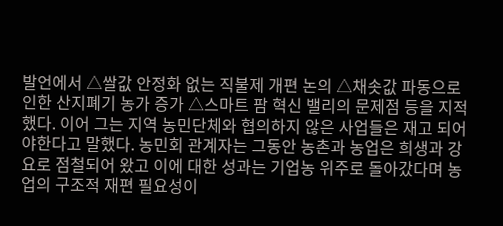발언에서 △쌀값 안정화 없는 직불제 개편 논의 △채솟값 파동으로 인한 산지폐기 농가 증가 △스마트 팜 혁신 밸리의 문제점 등을 지적했다. 이어 그는 지역 농민단체와 협의하지 않은 사업들은 재고 되어야한다고 말했다. 농민회 관계자는 그동안 농촌과 농업은 희생과 강요로 점철되어 왔고 이에 대한 성과는 기업농 위주로 돌아갔다며 농업의 구조적 재편 필요성이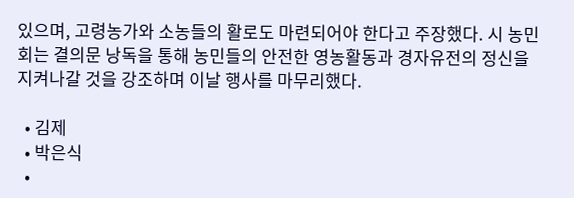있으며, 고령농가와 소농들의 활로도 마련되어야 한다고 주장했다. 시 농민회는 결의문 낭독을 통해 농민들의 안전한 영농활동과 경자유전의 정신을 지켜나갈 것을 강조하며 이날 행사를 마무리했다.

  • 김제
  • 박은식
  •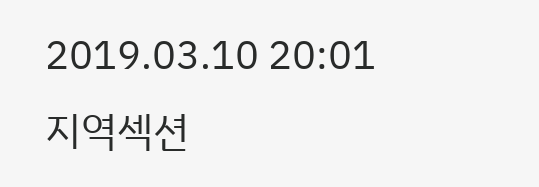2019.03.10 20:01
지역섹션